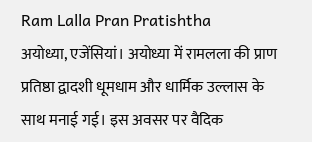Ram Lalla Pran Pratishtha
अयोध्या, एजेंसियां। अयोध्या में रामलला की प्राण प्रतिष्ठा द्वादशी धूमधाम और धार्मिक उल्लास के साथ मनाई गई। इस अवसर पर वैदिक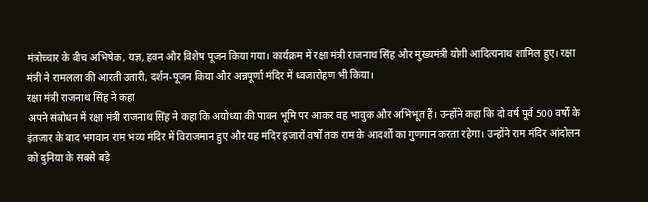मंत्रोच्चार के बीच अभिषेक, यज्ञ, हवन और विशेष पूजन किया गया। कार्यक्रम में रक्षा मंत्री राजनाथ सिंह और मुख्यमंत्री योगी आदित्यनाथ शामिल हुए। रक्षा मंत्री ने रामलला की आरती उतारी, दर्शन-पूजन किया और अन्नपूर्णा मंदिर में ध्वजारोहण भी किया।
रक्षा मंत्री राजनाथ सिंह ने कहा
अपने संबोधन में रक्षा मंत्री राजनाथ सिंह ने कहा कि अयोध्या की पावन भूमि पर आकर वह भावुक और अभिभूत हैं। उन्होंने कहा कि दो वर्ष पूर्व 500 वर्षों के इंतजार के बाद भगवान राम भव्य मंदिर में विराजमान हुए और यह मंदिर हजारों वर्षों तक राम के आदर्शों का गुणगान करता रहेगा। उन्होंने राम मंदिर आंदोलन को दुनिया के सबसे बड़े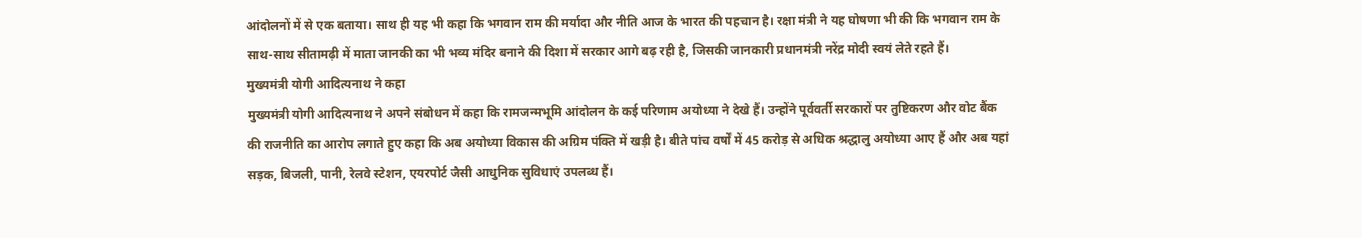आंदोलनों में से एक बताया। साथ ही यह भी कहा कि भगवान राम की मर्यादा और नीति आज के भारत की पहचान है। रक्षा मंत्री ने यह घोषणा भी की कि भगवान राम के साथ-साथ सीतामढ़ी में माता जानकी का भी भव्य मंदिर बनाने की दिशा में सरकार आगे बढ़ रही है, जिसकी जानकारी प्रधानमंत्री नरेंद्र मोदी स्वयं लेते रहते हैं।
मुख्यमंत्री योगी आदित्यनाथ ने कहा
मुख्यमंत्री योगी आदित्यनाथ ने अपने संबोधन में कहा कि रामजन्मभूमि आंदोलन के कई परिणाम अयोध्या ने देखे हैं। उन्होंने पूर्ववर्ती सरकारों पर तुष्टिकरण और वोट बैंक की राजनीति का आरोप लगाते हुए कहा कि अब अयोध्या विकास की अग्रिम पंक्ति में खड़ी है। बीते पांच वर्षों में 45 करोड़ से अधिक श्रद्धालु अयोध्या आए हैं और अब यहां सड़क, बिजली, पानी, रेलवे स्टेशन, एयरपोर्ट जैसी आधुनिक सुविधाएं उपलब्ध हैं।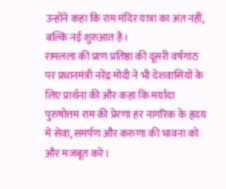उन्होंने कहा कि राम मंदिर यात्रा का अंत नहीं, बल्कि नई शुरुआत है।
रामलला की प्राण प्रतिष्ठा की दूसरी वर्षगांठ पर प्रधानमंत्री नरेंद्र मोदी ने भी देशवासियों के लिए प्रार्थना की और कहा कि मर्यादा पुरुषोत्तम राम की प्रेरणा हर नागरिक के हृदय में सेवा, समर्पण और करुणा की भावना को और मजबूत करे।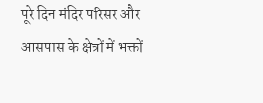पूरे दिन मंदिर परिसर और आसपास के क्षेत्रों में भक्तों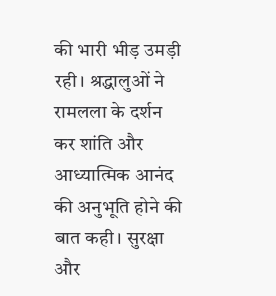की भारी भीड़ उमड़ी रही। श्रद्धालुओं ने रामलला के दर्शन कर शांति और आध्यात्मिक आनंद की अनुभूति होने की बात कही। सुरक्षा और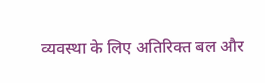व्यवस्था के लिए अतिरिक्त बल और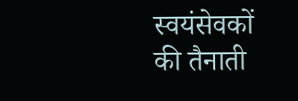स्वयंसेवकों की तैनाती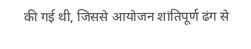की गई थी, जिससे आयोजन शांतिपूर्ण ढंग से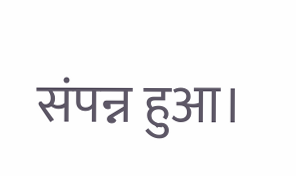संपन्न हुआ।